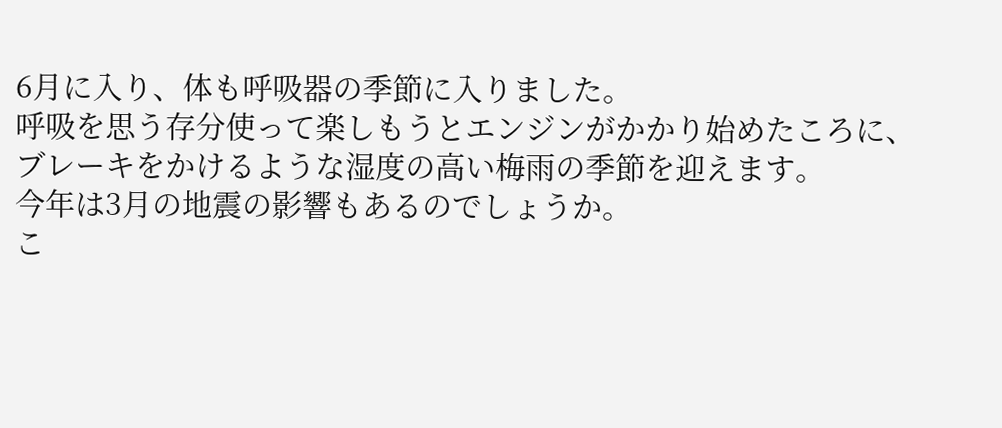6月に入り、体も呼吸器の季節に入りました。
呼吸を思う存分使って楽しもうとエンジンがかかり始めたころに、
ブレーキをかけるような湿度の高い梅雨の季節を迎えます。
今年は3月の地震の影響もあるのでしょうか。
こ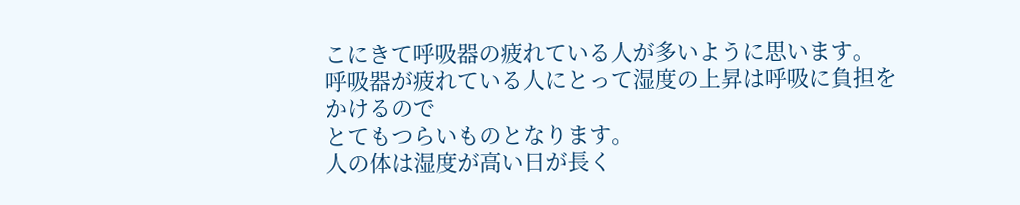こにきて呼吸器の疲れている人が多いように思います。
呼吸器が疲れている人にとって湿度の上昇は呼吸に負担をかけるので
とてもつらいものとなります。
人の体は湿度が高い日が長く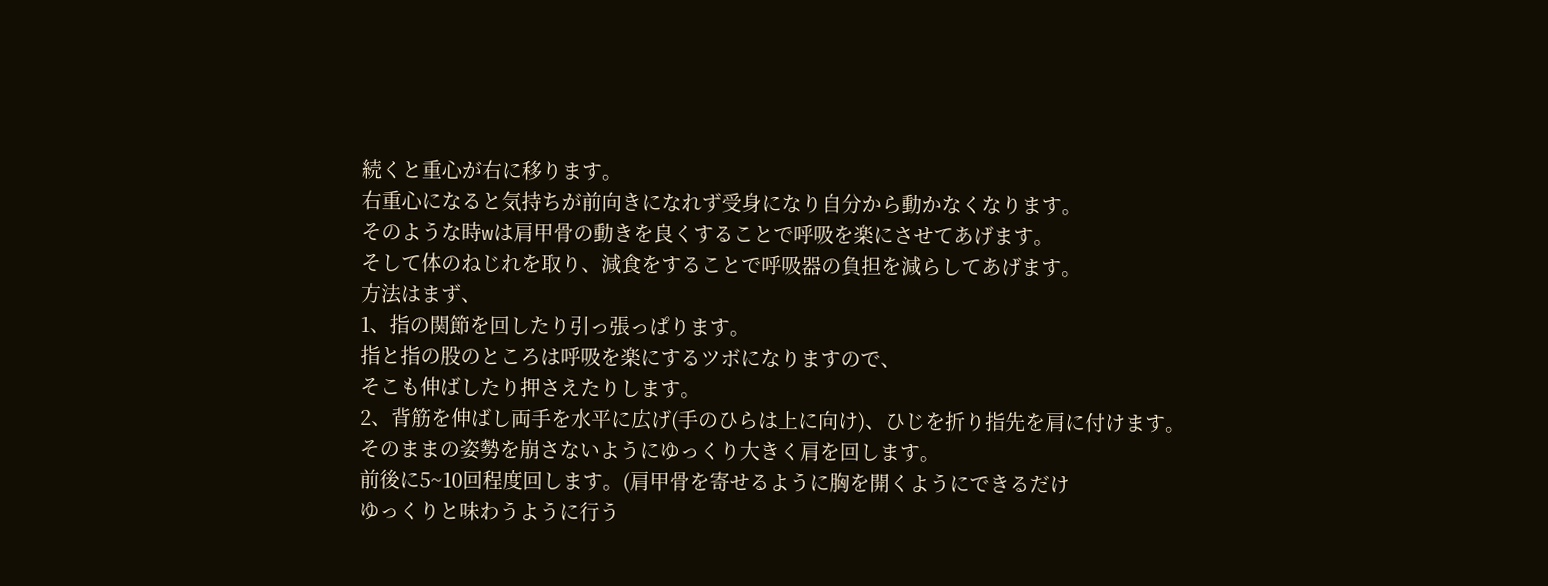続くと重心が右に移ります。
右重心になると気持ちが前向きになれず受身になり自分から動かなくなります。
そのような時wは肩甲骨の動きを良くすることで呼吸を楽にさせてあげます。
そして体のねじれを取り、減食をすることで呼吸器の負担を減らしてあげます。
方法はまず、
1、指の関節を回したり引っ張っぱります。
指と指の股のところは呼吸を楽にするツボになりますので、
そこも伸ばしたり押さえたりします。
2、背筋を伸ばし両手を水平に広げ(手のひらは上に向け)、ひじを折り指先を肩に付けます。
そのままの姿勢を崩さないようにゆっくり大きく肩を回します。
前後に5~10回程度回します。(肩甲骨を寄せるように胸を開くようにできるだけ
ゆっくりと味わうように行う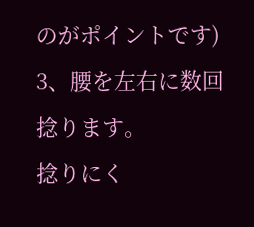のがポイントです)
3、腰を左右に数回捻ります。
捻りにく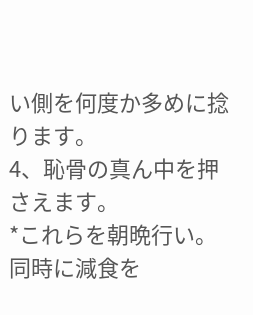い側を何度か多めに捻ります。
4、恥骨の真ん中を押さえます。
*これらを朝晩行い。同時に減食を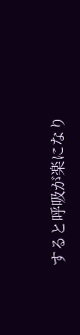すると呼吸が楽になり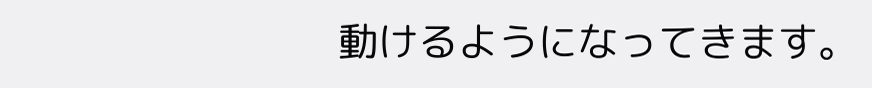動けるようになってきます。